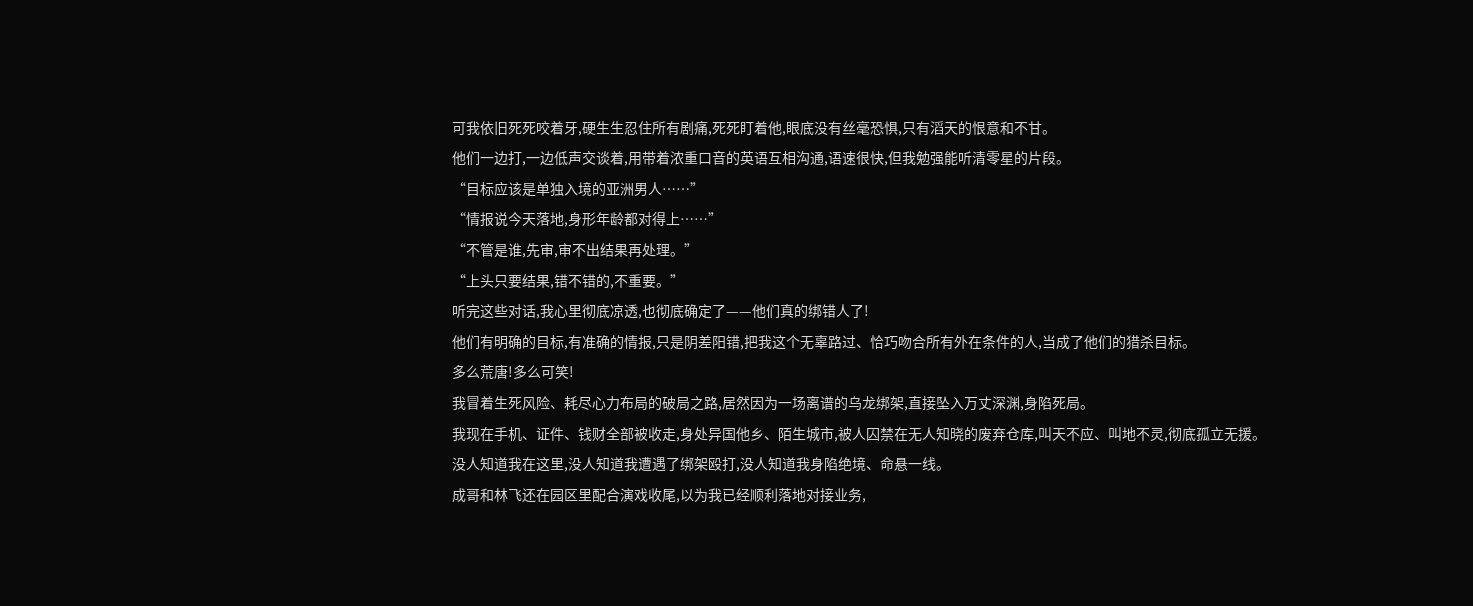可我依旧死死咬着牙,硬生生忍住所有剧痛,死死盯着他,眼底没有丝毫恐惧,只有滔天的恨意和不甘。
他们一边打,一边低声交谈着,用带着浓重口音的英语互相沟通,语速很快,但我勉强能听清零星的片段。
“目标应该是单独入境的亚洲男人……”
“情报说今天落地,身形年龄都对得上……”
“不管是谁,先审,审不出结果再处理。”
“上头只要结果,错不错的,不重要。”
听完这些对话,我心里彻底凉透,也彻底确定了——他们真的绑错人了!
他们有明确的目标,有准确的情报,只是阴差阳错,把我这个无辜路过、恰巧吻合所有外在条件的人,当成了他们的猎杀目标。
多么荒唐!多么可笑!
我冒着生死风险、耗尽心力布局的破局之路,居然因为一场离谱的乌龙绑架,直接坠入万丈深渊,身陷死局。
我现在手机、证件、钱财全部被收走,身处异国他乡、陌生城市,被人囚禁在无人知晓的废弃仓库,叫天不应、叫地不灵,彻底孤立无援。
没人知道我在这里,没人知道我遭遇了绑架殴打,没人知道我身陷绝境、命悬一线。
成哥和林飞还在园区里配合演戏收尾,以为我已经顺利落地对接业务,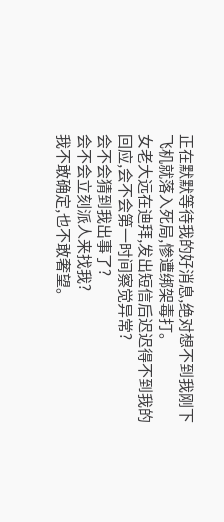正在默默等待我的好消息,绝对想不到我刚下飞机就落入死局,惨遭绑架毒打。
女老大远在迪拜,发出短信后迟迟得不到我的回应,会不会第一时间察觉异常?
会不会猜到我出事了?
会不会立刻派人来找我?
我不敢确定,也不敢奢望。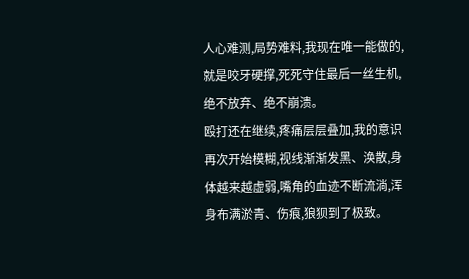人心难测,局势难料,我现在唯一能做的,就是咬牙硬撑,死死守住最后一丝生机,绝不放弃、绝不崩溃。
殴打还在继续,疼痛层层叠加,我的意识再次开始模糊,视线渐渐发黑、涣散,身体越来越虚弱,嘴角的血迹不断流淌,浑身布满淤青、伤痕,狼狈到了极致。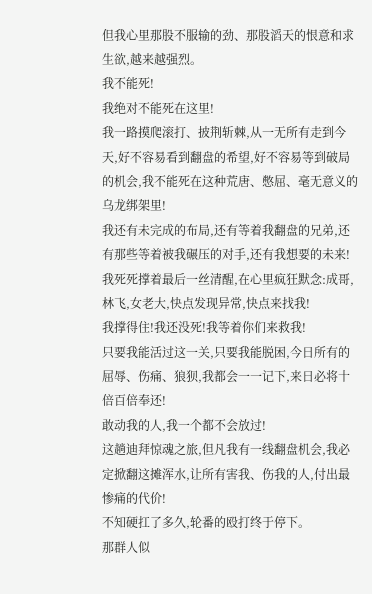但我心里那股不服输的劲、那股滔天的恨意和求生欲,越来越强烈。
我不能死!
我绝对不能死在这里!
我一路摸爬滚打、披荆斩棘,从一无所有走到今天,好不容易看到翻盘的希望,好不容易等到破局的机会,我不能死在这种荒唐、憋屈、毫无意义的乌龙绑架里!
我还有未完成的布局,还有等着我翻盘的兄弟,还有那些等着被我碾压的对手,还有我想要的未来!
我死死撑着最后一丝清醒,在心里疯狂默念:成哥,林飞,女老大,快点发现异常,快点来找我!
我撑得住!我还没死!我等着你们来救我!
只要我能活过这一关,只要我能脱困,今日所有的屈辱、伤痛、狼狈,我都会一一记下,来日必将十倍百倍奉还!
敢动我的人,我一个都不会放过!
这趟迪拜惊魂之旅,但凡我有一线翻盘机会,我必定掀翻这摊浑水,让所有害我、伤我的人,付出最惨痛的代价!
不知硬扛了多久,轮番的殴打终于停下。
那群人似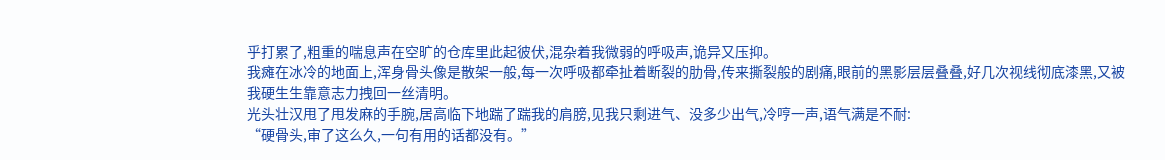乎打累了,粗重的喘息声在空旷的仓库里此起彼伏,混杂着我微弱的呼吸声,诡异又压抑。
我瘫在冰冷的地面上,浑身骨头像是散架一般,每一次呼吸都牵扯着断裂的肋骨,传来撕裂般的剧痛,眼前的黑影层层叠叠,好几次视线彻底漆黑,又被我硬生生靠意志力拽回一丝清明。
光头壮汉甩了甩发麻的手腕,居高临下地踹了踹我的肩膀,见我只剩进气、没多少出气,冷哼一声,语气满是不耐:
“硬骨头,审了这么久,一句有用的话都没有。”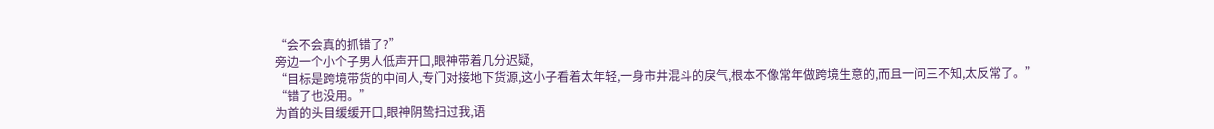“会不会真的抓错了?”
旁边一个小个子男人低声开口,眼神带着几分迟疑,
“目标是跨境带货的中间人,专门对接地下货源,这小子看着太年轻,一身市井混斗的戾气,根本不像常年做跨境生意的,而且一问三不知,太反常了。”
“错了也没用。”
为首的头目缓缓开口,眼神阴鸷扫过我,语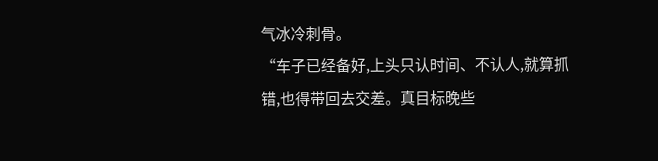气冰冷刺骨。
“车子已经备好,上头只认时间、不认人,就算抓错,也得带回去交差。真目标晚些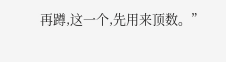再蹲,这一个,先用来顶数。”